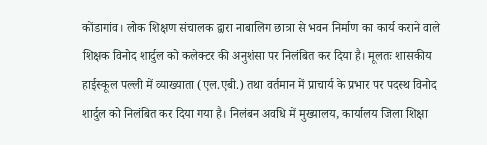कोंडागांव। लोक शिक्षण संचालक द्वारा नाबालिग छात्रा से भवन निर्माण का कार्य कराने वाले शिक्षक विनोद शार्दुल को कलेक्टर की अनुशंसा पर निलंबित कर दिया है। मूलतः शासकीय हाईस्कूल पल्ली में व्याख्याता (एल.एबी.) तथा वर्तमान में प्राचार्य के प्रभार पर पदस्थ विनोद शार्दुल को निलंबित कर दिया गया है। निलंबन अवधि में मुख्यालय, कार्यालय जिला शिक्षा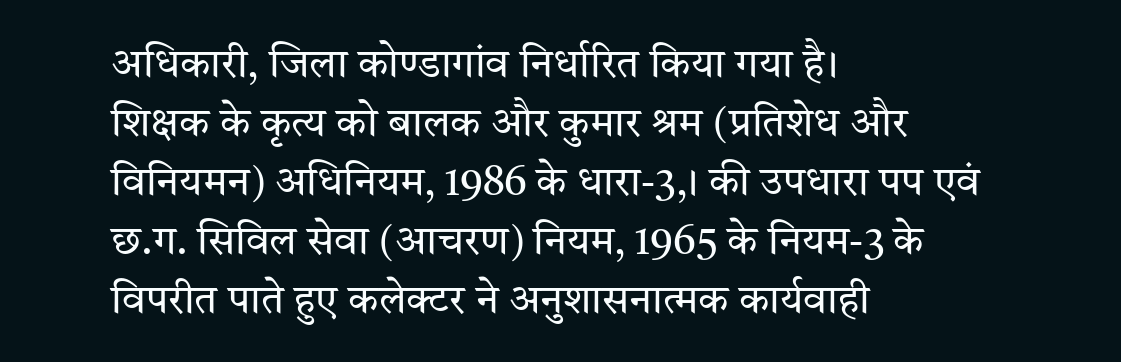अधिकारी, जिला कोण्डागांव निर्धारित किया गया है।
शिक्षक के कृत्य को बालक और कुमार श्रम (प्रतिशेध और विनियमन) अधिनियम, 1986 के धारा-3,। की उपधारा पप एवं छ.ग. सिविल सेवा (आचरण) नियम, 1965 के नियम-3 के विपरीत पाते हुए कलेक्टर ने अनुशासनात्मक कार्यवाही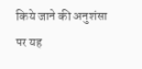किये जाने की अनुशंसा पर यह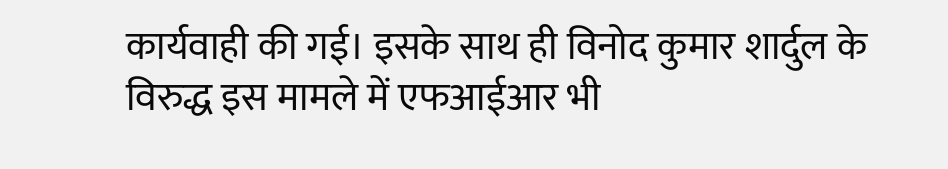कार्यवाही की गई। इसके साथ ही विनोद कुमार शार्दुल के विरुद्ध इस मामले में एफआईआर भी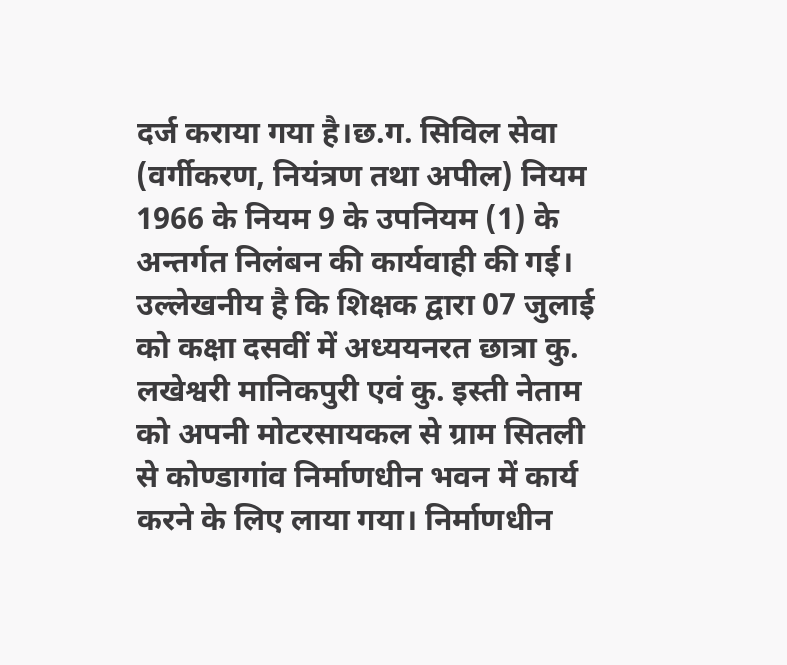दर्ज कराया गया है।छ.ग. सिविल सेवा (वर्गीकरण, नियंत्रण तथा अपील) नियम 1966 के नियम 9 के उपनियम (1) के अन्तर्गत निलंबन की कार्यवाही की गई।
उल्लेखनीय है कि शिक्षक द्वारा 07 जुलाई को कक्षा दसवीं में अध्ययनरत छात्रा कु. लखेश्वरी मानिकपुरी एवं कु. इस्ती नेताम को अपनी मोटरसायकल से ग्राम सितली से कोण्डागांव निर्माणधीन भवन में कार्य करने के लिए लाया गया। निर्माणधीन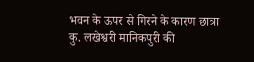भवन के ऊपर से गिरने के कारण छात्रा कु. लखेश्वरी मानिकपुरी की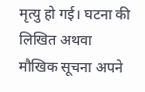मृत्यु हो गई। घटना की लिखित अथवा मौखिक सूचना अपने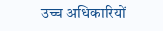उच्च अधिकारियों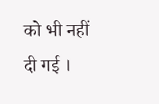को भी नहीं दी गई ।